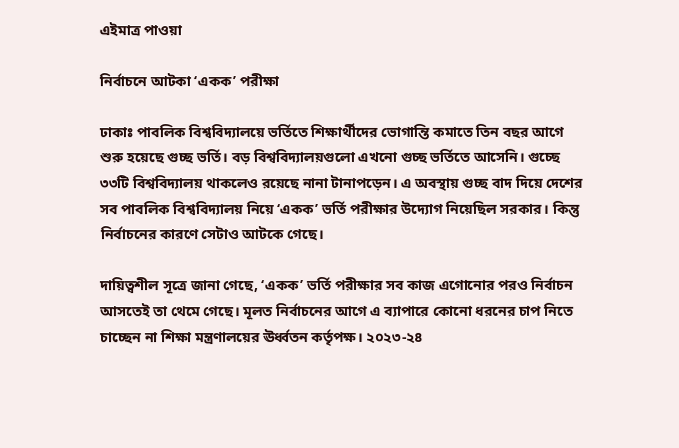এইমাত্র পাওয়া

নির্বাচনে আটকা ‘একক’ পরীক্ষা

ঢাকাঃ পাবলিক বিশ্ববিদ্যালয়ে ভর্তিতে শিক্ষার্থীদের ভোগান্তি কমাতে তিন বছর আগে শুরু হয়েছে গুচ্ছ ভর্তি। বড় বিশ্ববিদ্যালয়গুলো এখনো গুচ্ছ ভর্তিতে আসেনি। গুচ্ছে ৩৩টি বিশ্ববিদ্যালয় থাকলেও রয়েছে নানা টানাপড়েন। এ অবস্থায় গুচ্ছ বাদ দিয়ে দেশের সব পাবলিক বিশ্ববিদ্যালয় নিয়ে ‘একক’ ভর্তি পরীক্ষার উদ্যোগ নিয়েছিল সরকার। কিন্তু নির্বাচনের কারণে সেটাও আটকে গেছে।

দায়িত্বশীল সূত্রে জানা গেছে, ‘একক’ ভর্তি পরীক্ষার সব কাজ এগোনোর পরও নির্বাচন আসতেই তা থেমে গেছে। মূলত নির্বাচনের আগে এ ব্যাপারে কোনো ধরনের চাপ নিতে চাচ্ছেন না শিক্ষা মন্ত্রণালয়ের ঊর্ধ্বতন কর্তৃপক্ষ। ২০২৩-২৪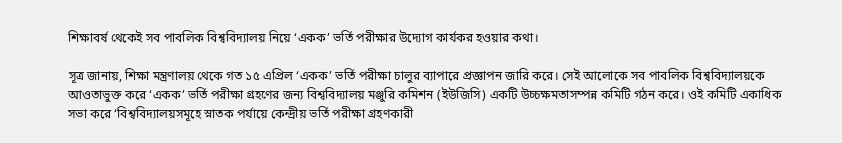শিক্ষাবর্ষ থেকেই সব পাবলিক বিশ্ববিদ্যালয় নিয়ে ‘একক’ ভর্তি পরীক্ষার উদ্যোগ কার্যকর হওয়ার কথা।

সূত্র জানায়, শিক্ষা মন্ত্রণালয় থেকে গত ১৫ এপ্রিল ‘একক’ ভর্তি পরীক্ষা চালুর ব্যাপারে প্রজ্ঞাপন জারি করে। সেই আলোকে সব পাবলিক বিশ্ববিদ্যালয়কে আওতাভুক্ত করে ‘একক’ ভর্তি পরীক্ষা গ্রহণের জন্য বিশ্ববিদ্যালয় মঞ্জুরি কমিশন (ইউজিসি) একটি উচ্চক্ষমতাসম্পন্ন কমিটি গঠন করে। ওই কমিটি একাধিক সভা করে ‘বিশ্ববিদ্যালয়সমূহে স্নাতক পর্যায়ে কেন্দ্রীয় ভর্তি পরীক্ষা গ্রহণকারী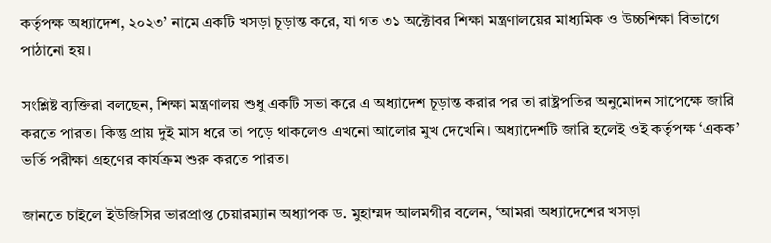কর্তৃপক্ষ অধ্যাদেশ, ২০২৩’ নামে একটি খসড়া চূড়ান্ত করে, যা গত ৩১ অক্টোবর শিক্ষা মন্ত্রণালয়ের মাধ্যমিক ও উচ্চশিক্ষা বিভাগে পাঠানো হয়।

সংশ্লিষ্ট ব্যক্তিরা বলছেন, শিক্ষা মন্ত্রণালয় শুধু একটি সভা করে এ অধ্যাদেশ চূড়ান্ত করার পর তা রাষ্ট্রপতির অনুমোদন সাপেক্ষে জারি করতে পারত। কিন্তু প্রায় দুই মাস ধরে তা পড়ে থাকলেও এখনো আলোর মুখ দেখেনি। অধ্যাদেশটি জারি হলেই ওই কর্তৃপক্ষ ‘একক’ ভর্তি পরীক্ষা গ্রহণের কার্যক্রম শুরু করতে পারত।

জানতে চাইলে ইউজিসির ভারপ্রাপ্ত চেয়ারম্যান অধ্যাপক ড. মুহাম্মদ আলমগীর বলেন, ‘আমরা অধ্যাদেশের খসড়া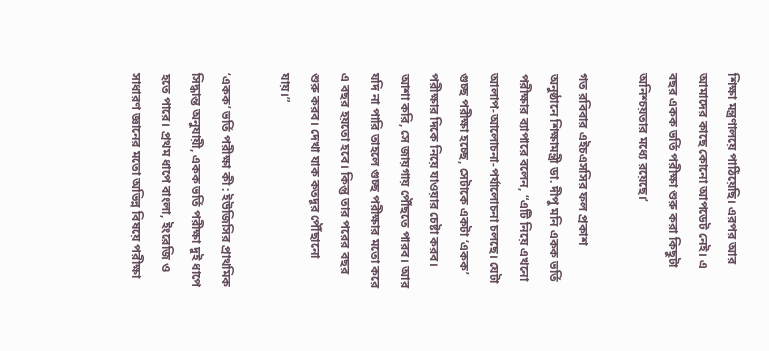শিক্ষা মন্ত্রণালয়ে পাঠিয়েছি। এরপর আর আমাদের কাছে কোনো আপডেট নেই। এ বছর একক ভর্তি পরীক্ষা শুরু করা কিছুটা অনিশ্চয়তার মধ্যে রয়েছে।’

গত রবিবার এইচএসসির ফল প্রকাশ অনুষ্ঠানে শিক্ষামন্ত্রী ডা. দীপু মনি একক ভর্তি পরীক্ষার ব্যাপারে বলেন, “এটি নিয়ে এখনো আলাপ-আলোচনা-পর্যালোচনা চলছে। যেটা গুচ্ছ পরীক্ষা হচ্ছে, সেটাকে একটা ‘একক’ পরীক্ষার দিকে নিয়ে যাওয়ার চেষ্টা করব। আশা করি, সে জায়গায় পৌঁছতে পারব। আর যদি না পারি তাহলে গুচ্ছ পরীক্ষার মতো করে এ বছর হয়তো হবে। কিন্তু তার পরের বছর শুরু করব। দেখা যাক কতদূর পৌঁছানো যায়।”

‘একক’ ভর্তি পরীক্ষা কী : ইউজিসির প্রাথমিক সিদ্ধান্ত অনুযায়ী, একক ভর্তি পরীক্ষা দুই ধাপে হতে পারে। প্রথম ধাপে বাংলা, ইংরেজি ও সাধারণ জ্ঞানের মতো অভিন্ন বিষয়ে পরীক্ষা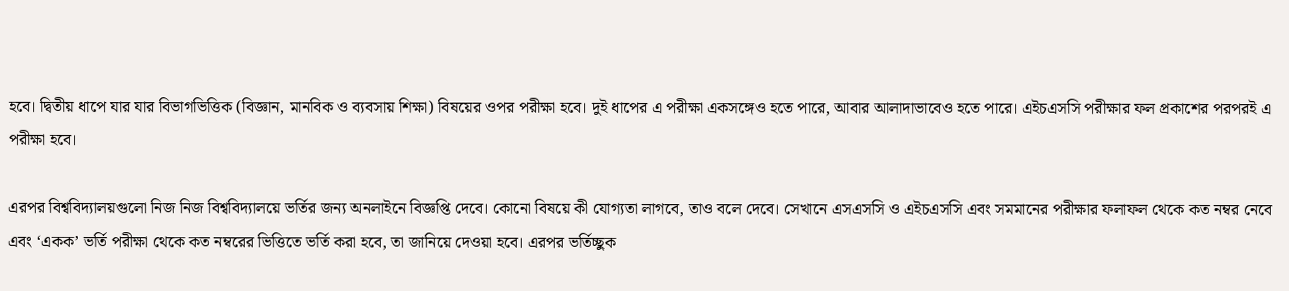হবে। দ্বিতীয় ধাপে যার যার বিভাগভিত্তিক (বিজ্ঞান, মানবিক ও ব্যবসায় শিক্ষা) বিষয়ের ওপর পরীক্ষা হবে। দুই ধাপের এ পরীক্ষা একসঙ্গেও হতে পারে, আবার আলাদাভাবেও হতে পারে। এইচএসসি পরীক্ষার ফল প্রকাশের পরপরই এ পরীক্ষা হবে।

এরপর বিশ্ববিদ্যালয়গুলো নিজ নিজ বিশ্ববিদ্যালয়ে ভর্তির জন্য অনলাইনে বিজ্ঞপ্তি দেবে। কোনো বিষয়ে কী যোগ্যতা লাগবে, তাও বলে দেবে। সেখানে এসএসসি ও এইচএসসি এবং সমমানের পরীক্ষার ফলাফল থেকে কত নম্বর নেবে এবং ‘একক’ ভর্তি পরীক্ষা থেকে কত নম্বরের ভিত্তিতে ভর্তি করা হবে, তা জানিয়ে দেওয়া হবে। এরপর ভর্তিচ্ছুক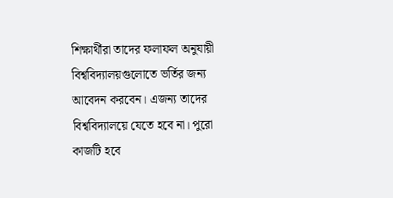শিক্ষার্থীরা তাদের ফলাফল অনুযায়ী বিশ্ববিদ্যালয়গুলোতে ভর্তির জন্য আবেদন করবেন। এজন্য তাদের বিশ্ববিদ্যালয়ে যেতে হবে না। পুরো কাজটি হবে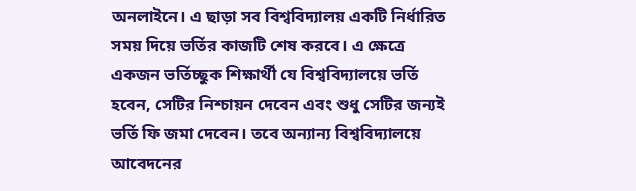অনলাইনে। এ ছাড়া সব বিশ্ববিদ্যালয় একটি নির্ধারিত সময় দিয়ে ভর্তির কাজটি শেষ করবে। এ ক্ষেত্রে একজন ভর্তিচ্ছুক শিক্ষার্থী যে বিশ্ববিদ্যালয়ে ভর্তি হবেন, সেটির নিশ্চায়ন দেবেন এবং শুধু সেটির জন্যই ভর্তি ফি জমা দেবেন। তবে অন্যান্য বিশ্ববিদ্যালয়ে আবেদনের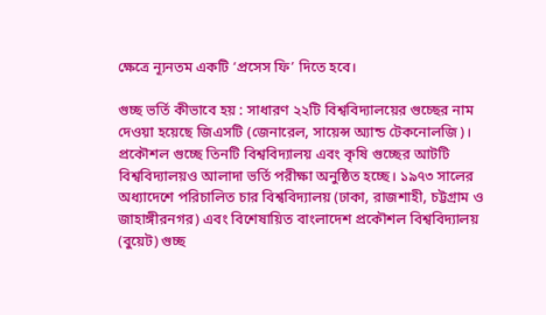ক্ষেত্রে ন্যূনতম একটি ‘প্রসেস ফি’ দিতে হবে।

গুচ্ছ ভর্তি কীভাবে হয় : সাধারণ ২২টি বিশ্ববিদ্যালয়ের গুচ্ছের নাম দেওয়া হয়েছে জিএসটি (জেনারেল, সায়েন্স অ্যান্ড টেকনোলজি)। প্রকৌশল গুচ্ছে তিনটি বিশ্ববিদ্যালয় এবং কৃষি গুচ্ছের আটটি বিশ্ববিদ্যালয়ও আলাদা ভর্তি পরীক্ষা অনুষ্ঠিত হচ্ছে। ১৯৭৩ সালের অধ্যাদেশে পরিচালিত চার বিশ্ববিদ্যালয় (ঢাকা, রাজশাহী, চট্টগ্রাম ও জাহাঙ্গীরনগর) এবং বিশেষায়িত বাংলাদেশ প্রকৌশল বিশ্ববিদ্যালয় (বুয়েট) গুচ্ছ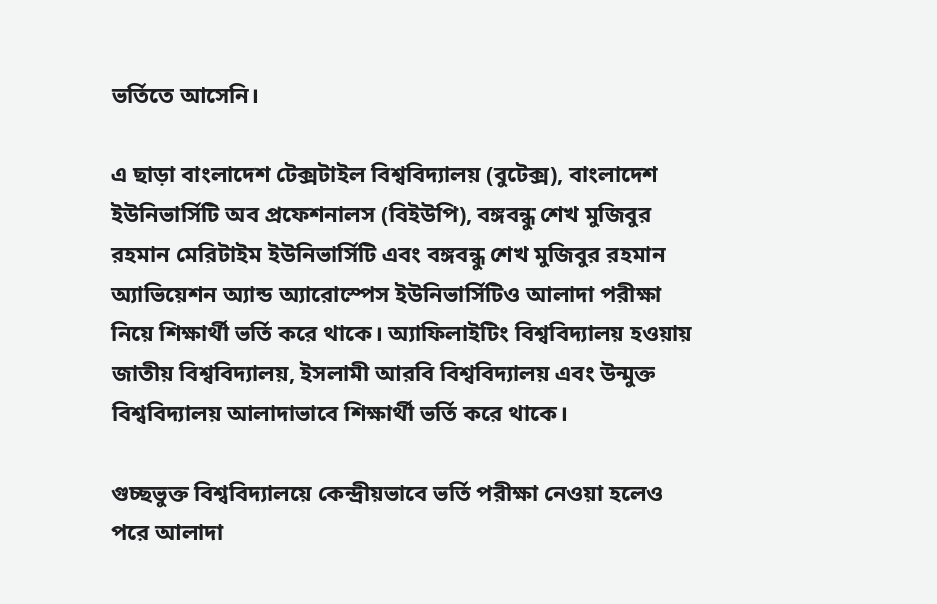ভর্তিতে আসেনি।

এ ছাড়া বাংলাদেশ টেক্সটাইল বিশ্ববিদ্যালয় (বুটেক্স), বাংলাদেশ ইউনিভার্সিটি অব প্রফেশনালস (বিইউপি), বঙ্গবন্ধু শেখ মুজিবুর রহমান মেরিটাইম ইউনিভার্সিটি এবং বঙ্গবন্ধু শেখ মুজিবুর রহমান অ্যাভিয়েশন অ্যান্ড অ্যারোস্পেস ইউনিভার্সিটিও আলাদা পরীক্ষা নিয়ে শিক্ষার্থী ভর্তি করে থাকে। অ্যাফিলাইটিং বিশ্ববিদ্যালয় হওয়ায় জাতীয় বিশ্ববিদ্যালয়, ইসলামী আরবি বিশ্ববিদ্যালয় এবং উন্মুক্ত বিশ্ববিদ্যালয় আলাদাভাবে শিক্ষার্থী ভর্তি করে থাকে।

গুচ্ছভুক্ত বিশ্ববিদ্যালয়ে কেন্দ্রীয়ভাবে ভর্তি পরীক্ষা নেওয়া হলেও পরে আলাদা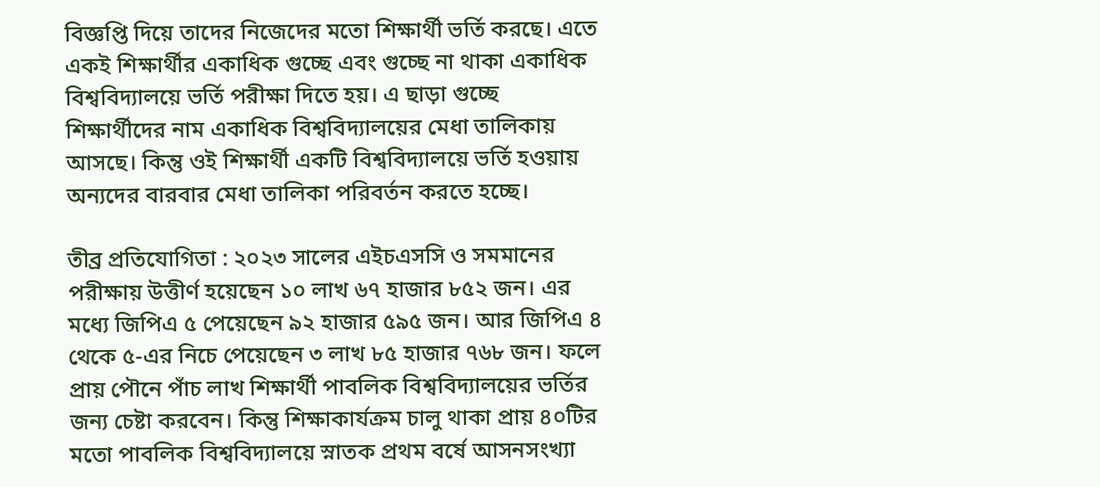বিজ্ঞপ্তি দিয়ে তাদের নিজেদের মতো শিক্ষার্থী ভর্তি করছে। এতে একই শিক্ষার্থীর একাধিক গুচ্ছে এবং গুচ্ছে না থাকা একাধিক বিশ্ববিদ্যালয়ে ভর্তি পরীক্ষা দিতে হয়। এ ছাড়া গুচ্ছে শিক্ষার্থীদের নাম একাধিক বিশ্ববিদ্যালয়ের মেধা তালিকায় আসছে। কিন্তু ওই শিক্ষার্থী একটি বিশ্ববিদ্যালয়ে ভর্তি হওয়ায় অন্যদের বারবার মেধা তালিকা পরিবর্তন করতে হচ্ছে।

তীব্র প্রতিযোগিতা : ২০২৩ সালের এইচএসসি ও সমমানের পরীক্ষায় উত্তীর্ণ হয়েছেন ১০ লাখ ৬৭ হাজার ৮৫২ জন। এর মধ্যে জিপিএ ৫ পেয়েছেন ৯২ হাজার ৫৯৫ জন। আর জিপিএ ৪ থেকে ৫-এর নিচে পেয়েছেন ৩ লাখ ৮৫ হাজার ৭৬৮ জন। ফলে প্রায় পৌনে পাঁচ লাখ শিক্ষার্থী পাবলিক বিশ্ববিদ্যালয়ের ভর্তির জন্য চেষ্টা করবেন। কিন্তু শিক্ষাকার্যক্রম চালু থাকা প্রায় ৪০টির মতো পাবলিক বিশ্ববিদ্যালয়ে স্নাতক প্রথম বর্ষে আসনসংখ্যা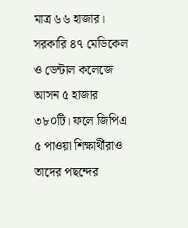মাত্র ৬৬ হাজার। সরকারি ৪৭ মেডিকেল ও ডেন্টাল কলেজে আসন ৫ হাজার ৩৮০টি। ফলে জিপিএ ৫ পাওয়া শিক্ষার্থীরাও তাদের পছন্দের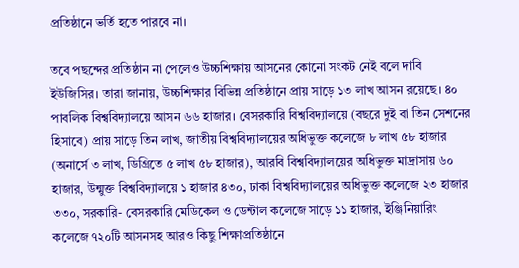প্রতিষ্ঠানে ভর্তি হতে পারবে না।

তবে পছন্দের প্রতিষ্ঠান না পেলেও উচ্চশিক্ষায় আসনের কোনো সংকট নেই বলে দাবি ইউজিসির। তারা জানায়, উচ্চশিক্ষার বিভিন্ন প্রতিষ্ঠানে প্রায় সাড়ে ১৩ লাখ আসন রয়েছে। ৪০ পাবলিক বিশ্ববিদ্যালয়ে আসন ৬৬ হাজার। বেসরকারি বিশ্ববিদ্যালয়ে (বছরে দুই বা তিন সেশনের হিসাবে) প্রায় সাড়ে তিন লাখ, জাতীয় বিশ্ববিদ্যালয়ের অধিভুক্ত কলেজে ৮ লাখ ৫৮ হাজার (অনার্সে ৩ লাখ, ডিগ্রিতে ৫ লাখ ৫৮ হাজার), আরবি বিশ্ববিদ্যালয়ের অধিভুক্ত মাদ্রাসায় ৬০ হাজার, উন্মুক্ত বিশ্ববিদ্যালয়ে ১ হাজার ৪৩০, ঢাকা বিশ্ববিদ্যালয়ের অধিভুক্ত কলেজে ২৩ হাজার ৩৩০, সরকারি- বেসরকারি মেডিকেল ও ডেন্টাল কলেজে সাড়ে ১১ হাজার, ইঞ্জিনিয়ারিং কলেজে ৭২০টি আসনসহ আরও কিছু শিক্ষাপ্রতিষ্ঠানে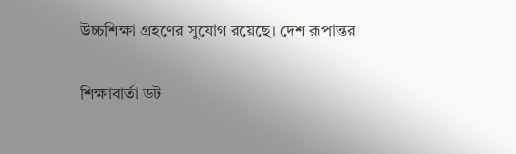উচ্চশিক্ষা গ্রহণের সুযোগ রয়েছে। দেশ রূপান্তর

শিক্ষাবার্তা ডট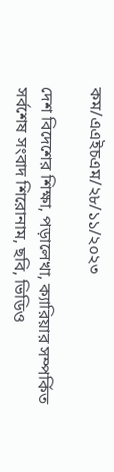কম/এএইচএম/২৮/১১/২০২৩

দেশ বিদেশের শিক্ষা, পড়ালেখা, ক্যারিয়ার সম্পর্কিত সর্বশেষ সংবাদ শিরোনাম, ছবি, ভিডিও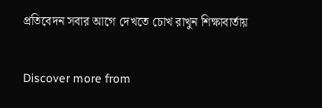প্রতিবেদন সবার আগে দেখতে চোখ রাখুন শিক্ষাবার্তায়


Discover more from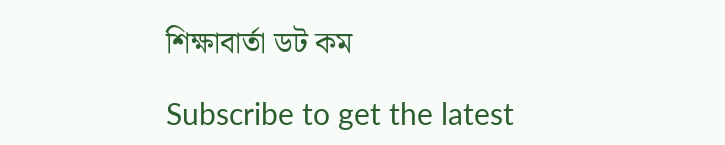শিক্ষাবার্তা ডট কম

Subscribe to get the latest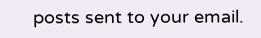posts sent to your email.